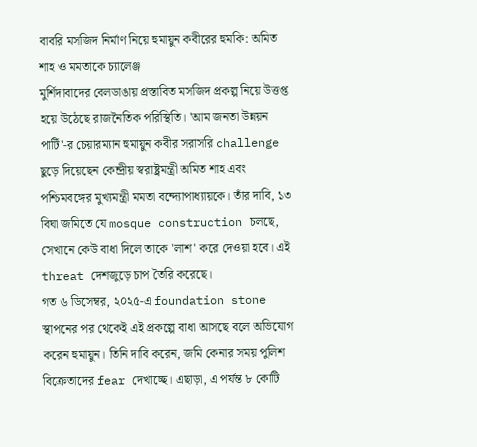বাবরি মসজিদ নির্মাণ নিয়ে হুমায়ুন কবীরের হুমকি: অমিত শাহ ও মমতাকে চ্যালেঞ্জ
মুর্শিদাবাদের বেলডাঙায় প্রস্তাবিত মসজিদ প্রকল্প নিয়ে উত্তপ্ত হয়ে উঠেছে রাজনৈতিক পরিস্থিতি। 'আম জনতা উন্নয়ন পার্টি'-র চেয়ারম্যান হুমায়ুন কবীর সরাসরি challenge ছুড়ে দিয়েছেন কেন্দ্রীয় স্বরাষ্ট্রমন্ত্রী অমিত শাহ এবং পশ্চিমবঙ্গের মুখ্যমন্ত্রী মমতা বন্দ্যোপাধ্যায়কে। তাঁর দাবি, ১৩ বিঘা জমিতে যে mosque construction চলছে, সেখানে কেউ বাধা দিলে তাকে 'লাশ' করে দেওয়া হবে। এই threat দেশজুড়ে চাপ তৈরি করেছে।
গত ৬ ডিসেম্বর, ২০২৫-এ foundation stone স্থাপনের পর থেকেই এই প্রকল্পে বাধা আসছে বলে অভিযোগ করেন হুমায়ুন। তিনি দাবি করেন, জমি কেনার সময় পুলিশ বিক্রেতাদের fear দেখাচ্ছে। এছাড়া, এ পর্যন্ত ৮ কোটি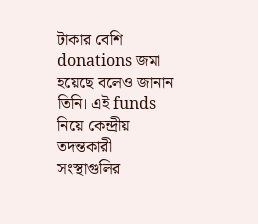টাকার বেশি donations জমা হয়েছে বলেও জানান তিনি। এই funds নিয়ে কেন্দ্রীয় তদন্তকারী সংস্থাগুলির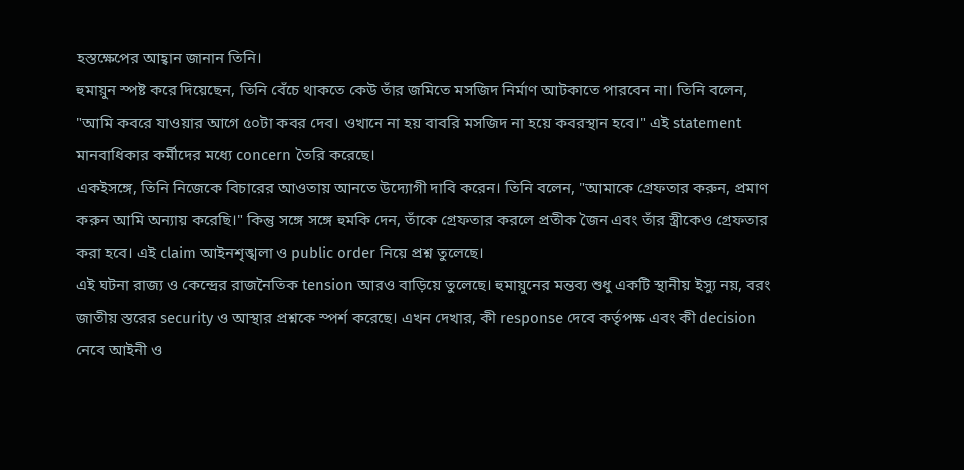হস্তক্ষেপের আহ্বান জানান তিনি।
হুমায়ুন স্পষ্ট করে দিয়েছেন, তিনি বেঁচে থাকতে কেউ তাঁর জমিতে মসজিদ নির্মাণ আটকাতে পারবেন না। তিনি বলেন, "আমি কবরে যাওয়ার আগে ৫০টা কবর দেব। ওখানে না হয় বাবরি মসজিদ না হয়ে কবরস্থান হবে।" এই statement মানবাধিকার কর্মীদের মধ্যে concern তৈরি করেছে।
একইসঙ্গে, তিনি নিজেকে বিচারের আওতায় আনতে উদ্যোগী দাবি করেন। তিনি বলেন, "আমাকে গ্রেফতার করুন, প্রমাণ করুন আমি অন্যায় করেছি।" কিন্তু সঙ্গে সঙ্গে হুমকি দেন, তাঁকে গ্রেফতার করলে প্রতীক জৈন এবং তাঁর স্ত্রীকেও গ্রেফতার করা হবে। এই claim আইনশৃঙ্খলা ও public order নিয়ে প্রশ্ন তুলেছে।
এই ঘটনা রাজ্য ও কেন্দ্রের রাজনৈতিক tension আরও বাড়িয়ে তুলেছে। হুমায়ুনের মন্তব্য শুধু একটি স্থানীয় ইস্যু নয়, বরং জাতীয় স্তরের security ও আস্থার প্রশ্নকে স্পর্শ করেছে। এখন দেখার, কী response দেবে কর্তৃপক্ষ এবং কী decision নেবে আইনী ও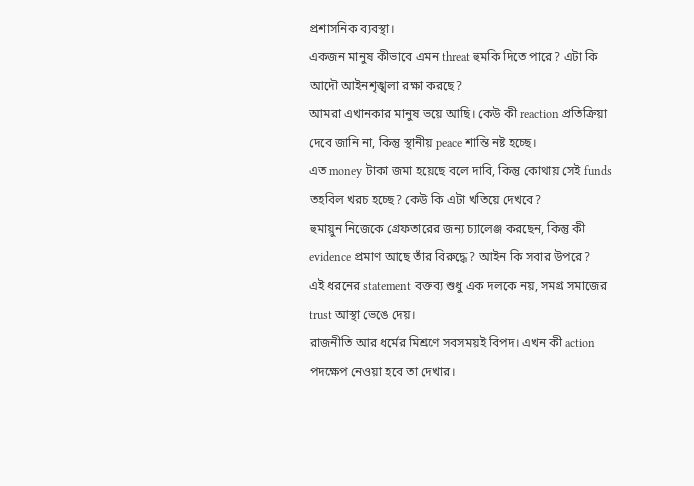প্রশাসনিক ব্যবস্থা।
একজন মানুষ কীভাবে এমন threat হুমকি দিতে পারে? এটা কি আদৌ আইনশৃঙ্খলা রক্ষা করছে?
আমরা এখানকার মানুষ ভয়ে আছি। কেউ কী reaction প্রতিক্রিয়া দেবে জানি না, কিন্তু স্থানীয় peace শান্তি নষ্ট হচ্ছে।
এত money টাকা জমা হয়েছে বলে দাবি, কিন্তু কোথায় সেই funds তহবিল খরচ হচ্ছে? কেউ কি এটা খতিয়ে দেখবে?
হুমায়ুন নিজেকে গ্রেফতারের জন্য চ্যালেঞ্জ করছেন, কিন্তু কী evidence প্রমাণ আছে তাঁর বিরুদ্ধে? আইন কি সবার উপরে?
এই ধরনের statement বক্তব্য শুধু এক দলকে নয়, সমগ্র সমাজের trust আস্থা ভেঙে দেয়।
রাজনীতি আর ধর্মের মিশ্রণে সবসময়ই বিপদ। এখন কী action পদক্ষেপ নেওয়া হবে তা দেখার।